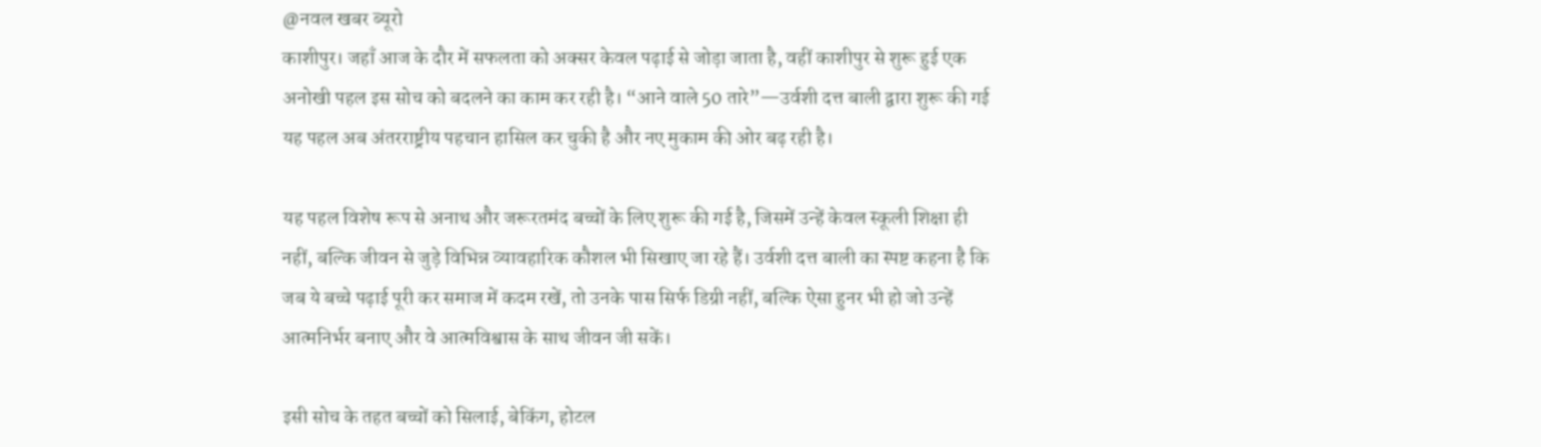@नवल खबर ब्यूरो
काशीपुर। जहाँ आज के दौर में सफलता को अक्सर केवल पढ़ाई से जोड़ा जाता है, वहीं काशीपुर से शुरू हुई एक अनोखी पहल इस सोच को बदलने का काम कर रही है। “आने वाले 50 तारे”—उर्वशी दत्त बाली द्वारा शुरू की गई यह पहल अब अंतरराष्ट्रीय पहचान हासिल कर चुकी है और नए मुकाम की ओर बढ़ रही है।

यह पहल विशेष रूप से अनाथ और जरूरतमंद बच्चों के लिए शुरू की गई है, जिसमें उन्हें केवल स्कूली शिक्षा ही नहीं, बल्कि जीवन से जुड़े विभिन्न व्यावहारिक कौशल भी सिखाए जा रहे हैं। उर्वशी दत्त बाली का स्पष्ट कहना है कि जब ये बच्चे पढ़ाई पूरी कर समाज में कदम रखें, तो उनके पास सिर्फ डिग्री नहीं, बल्कि ऐसा हुनर भी हो जो उन्हें आत्मनिर्भर बनाए और वे आत्मविश्वास के साथ जीवन जी सकें।

इसी सोच के तहत बच्चों को सिलाई, बेकिंग, होटल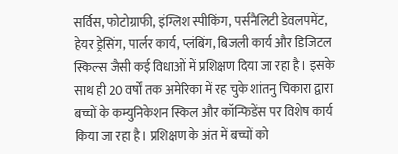सर्विस, फोटोग्राफी, इंग्लिश स्पीकिंग, पर्सनैलिटी डेवलपमेंट, हेयर ड्रेसिंग, पार्लर कार्य, प्लंबिंग, बिजली कार्य और डिजिटल स्किल्स जैसी कई विधाओं में प्रशिक्षण दिया जा रहा है। इसके साथ ही 20 वर्षों तक अमेरिका में रह चुके शांतनु चिकारा द्वारा बच्चों के कम्युनिकेशन स्किल और कॉन्फिडेंस पर विशेष कार्य किया जा रहा है। प्रशिक्षण के अंत में बच्चों को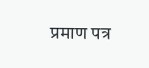प्रमाण पत्र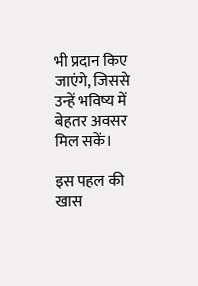भी प्रदान किए जाएंगे, जिससे उन्हें भविष्य में बेहतर अवसर मिल सकें।

इस पहल की खास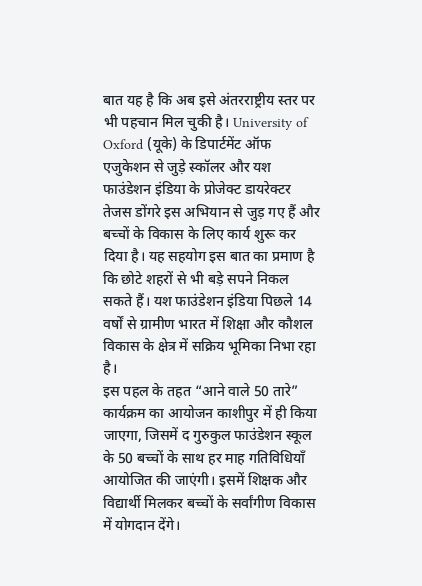बात यह है कि अब इसे अंतरराष्ट्रीय स्तर पर भी पहचान मिल चुकी है। University of Oxford (यूके) के डिपार्टमेंट ऑफ एजुकेशन से जुड़े स्कॉलर और यश फाउंडेशन इंडिया के प्रोजेक्ट डायरेक्टर तेजस डोंगरे इस अभियान से जुड़ गए हैं और बच्चों के विकास के लिए कार्य शुरू कर दिया है। यह सहयोग इस बात का प्रमाण है कि छोटे शहरों से भी बड़े सपने निकल सकते हैं। यश फाउंडेशन इंडिया पिछले 14 वर्षों से ग्रामीण भारत में शिक्षा और कौशल विकास के क्षेत्र में सक्रिय भूमिका निभा रहा है।
इस पहल के तहत “आने वाले 50 तारे” कार्यक्रम का आयोजन काशीपुर में ही किया जाएगा, जिसमें द गुरुकुल फाउंडेशन स्कूल के 50 बच्चों के साथ हर माह गतिविधियाँ आयोजित की जाएंगी। इसमें शिक्षक और विद्यार्थी मिलकर बच्चों के सर्वांगीण विकास में योगदान देंगे।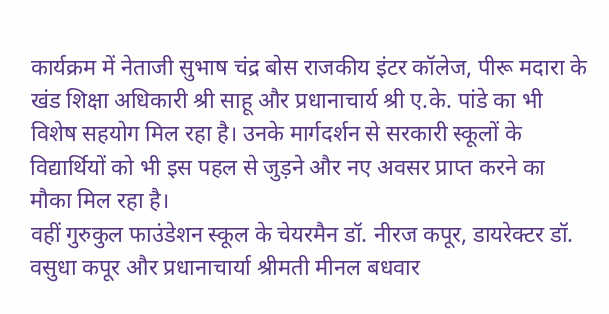कार्यक्रम में नेताजी सुभाष चंद्र बोस राजकीय इंटर कॉलेज, पीरू मदारा के खंड शिक्षा अधिकारी श्री साहू और प्रधानाचार्य श्री ए.के. पांडे का भी विशेष सहयोग मिल रहा है। उनके मार्गदर्शन से सरकारी स्कूलों के विद्यार्थियों को भी इस पहल से जुड़ने और नए अवसर प्राप्त करने का मौका मिल रहा है।
वहीं गुरुकुल फाउंडेशन स्कूल के चेयरमैन डॉ. नीरज कपूर, डायरेक्टर डॉ. वसुधा कपूर और प्रधानाचार्या श्रीमती मीनल बधवार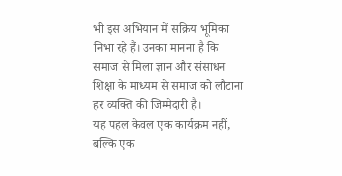भी इस अभियान में सक्रिय भूमिका निभा रहे हैं। उनका मानना है कि समाज से मिला ज्ञान और संसाधन शिक्षा के माध्यम से समाज को लौटाना हर व्यक्ति की जिम्मेदारी है।
यह पहल केवल एक कार्यक्रम नहीं, बल्कि एक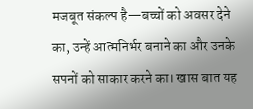मजबूत संकल्प है—बच्चों को अवसर देने का, उन्हें आत्मनिर्भर बनाने का और उनके सपनों को साकार करने का। खास बात यह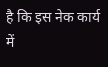है कि इस नेक कार्य में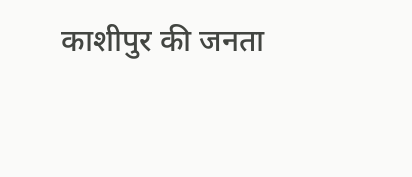काशीपुर की जनता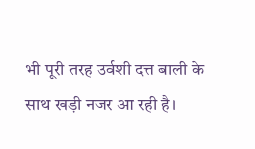भी पूरी तरह उर्वशी दत्त बाली के साथ खड़ी नजर आ रही है।